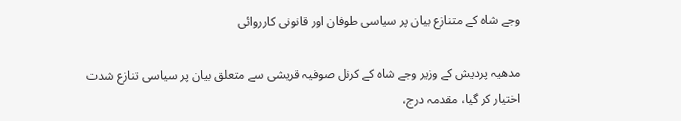وجے شاہ کے متنازع بیان پر سیاسی طوفان اور قانونی کارروائی

مدھیہ پردیش کے وزیر وجے شاہ کے کرنل صوفیہ قریشی سے متعلق بیان پر سیاسی تنازع شدت اختیار کر گیا، مقدمہ درج،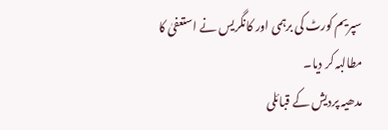سپریم کورٹ کی برہمی اور کانگریس نے استعفیٰ کا مطالبہ کر دیا۔
مدھیہ پردیش کے قبائلی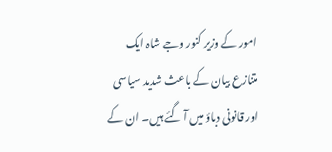امور کے وزیر کنور وجے شاہ ایک متنازع بیان کے باعث شدید سیاسی اور قانونی دباؤ میں آ گئے ہیں۔ ان کے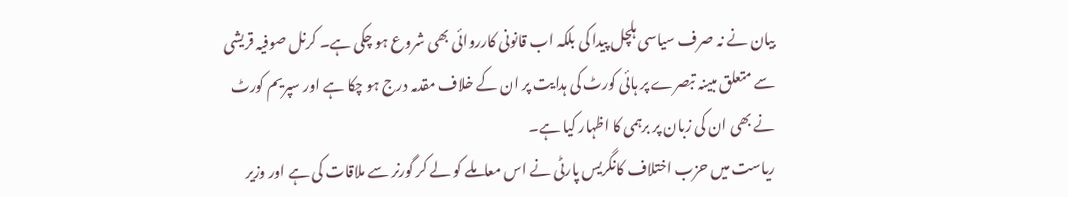بیان نے نہ صرف سیاسی ہلچل پیدا کی بلکہ اب قانونی کارروائی بھی شروع ہو چکی ہے۔ کرنل صوفیہ قریشی سے متعلق مبینہ تبصرے پر ہائی کورٹ کی ہدایت پر ان کے خلاف مقدمہ درج ہو چکا ہے اور سپریم کورٹ نے بھی ان کی زبان پر برہمی کا اظہار کیا ہے۔
ریاست میں حزب اختلاف کانگریس پارٹی نے اس معاملے کو لے کر گورنر سے ملاقات کی ہے اور وزیر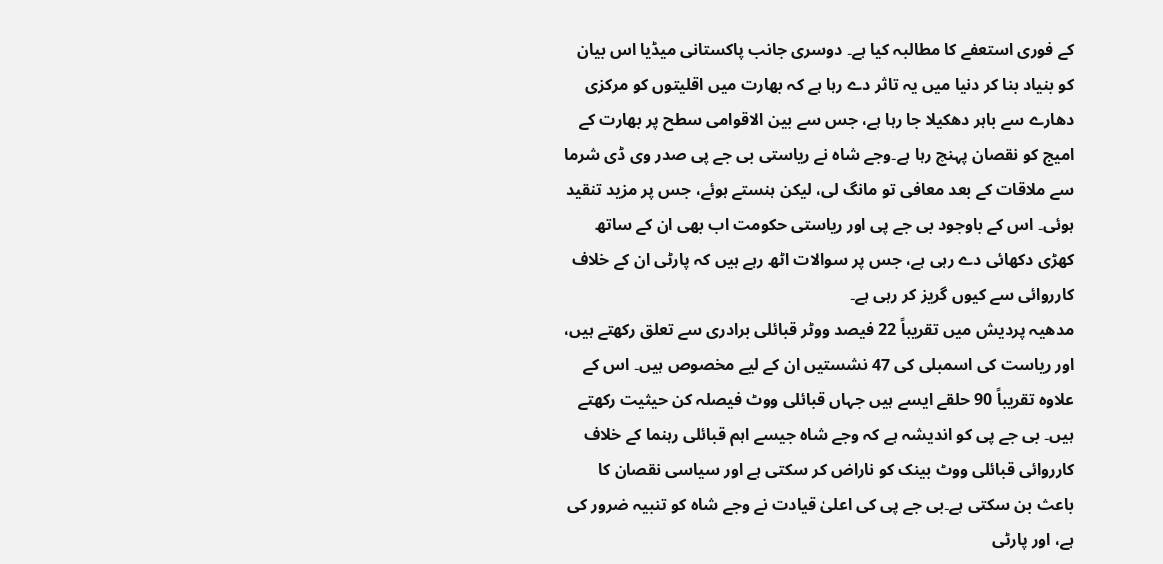کے فوری استعفے کا مطالبہ کیا ہے۔ دوسری جانب پاکستانی میڈیا اس بیان کو بنیاد بنا کر دنیا میں یہ تاثر دے رہا ہے کہ بھارت میں اقلیتوں کو مرکزی دھارے سے باہر دھکیلا جا رہا ہے، جس سے بین الاقوامی سطح پر بھارت کے امیج کو نقصان پہنچ رہا ہے۔وجے شاہ نے ریاستی بی جے پی صدر وی ڈی شرما سے ملاقات کے بعد معافی تو مانگ لی، لیکن ہنستے ہوئے، جس پر مزید تنقید ہوئی۔ اس کے باوجود بی جے پی اور ریاستی حکومت اب بھی ان کے ساتھ کھڑی دکھائی دے رہی ہے، جس پر سوالات اٹھ رہے ہیں کہ پارٹی ان کے خلاف کارروائی سے کیوں گریز کر رہی ہے۔
مدھیہ پردیش میں تقریباً 22 فیصد ووٹر قبائلی برادری سے تعلق رکھتے ہیں، اور ریاست کی اسمبلی کی 47 نشستیں ان کے لیے مخصوص ہیں۔ اس کے علاوہ تقریباً 90 حلقے ایسے ہیں جہاں قبائلی ووٹ فیصلہ کن حیثیت رکھتے ہیں۔ بی جے پی کو اندیشہ ہے کہ وجے شاہ جیسے اہم قبائلی رہنما کے خلاف کارروائی قبائلی ووٹ بینک کو ناراض کر سکتی ہے اور سیاسی نقصان کا باعث بن سکتی ہے۔بی جے پی کی اعلیٰ قیادت نے وجے شاہ کو تنبیہ ضرور کی ہے، اور پارٹی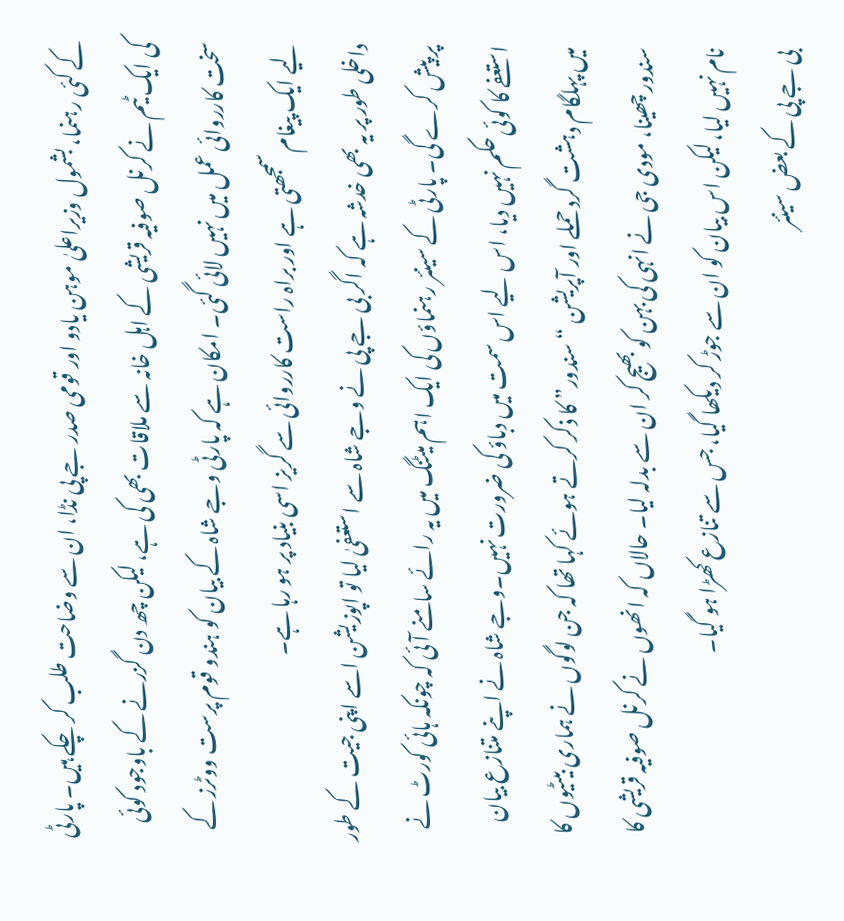کے کئی رہنما، بشمول وزیراعلیٰ موہن یادو اور قومی صدر جے پی نڈا، ان سے وضاحت طلب کر چکے ہیں۔ پارٹی کی ایک ٹیم نے کرنل صوفیہ قریشی کے اہل خانہ سے ملاقات بھی کی ہے، لیکن چھ دن گزرنے کے باوجود کوئی سخت کارروائی عمل میں نہیں لائی گئی۔ امکان ہے کہ پارٹی وجے شاہ کے بیان کو ہندو قوم پرست ووٹرز کے لیے ایک پیغام سمجھتی ہے اور براہ راست کارروائی سے گریز اسی بنیاد پر ہو رہا ہے۔
داخلی طور پر یہ بھی خدشہ ہے کہ اگر بی جے پی نے وجے شاہ سے استعفیٰ لیا تو اپوزیشن اسے اپنی جیت کے طور پر پیش کرے گی۔ پارٹی کے سینئر رہنماؤں کی ایک اہم میٹنگ میں یہ رائے سامنے آئی کہ چونکہ ہائی کورٹ نے استعفے کا کوئی حکم نہیں دیا، اس لیے اس سمت میں دباؤ کی ضرورت نہیں۔وجے شاہ نے اپنے متنازع بیان میں پہلگام دہشت گرد حملے اور آپریشن “سندور” کا ذکر کرتے ہوئے کہا تھا کہ جن لوگوں نے ہماری بیٹیوں کا سندور چھینا، مودی جی نے انہی کی بہن کو بھیج کر ان سے بدلہ لیا۔ حالاں کہ انھوں نے کرنل صوفیہ قریشی کا نام نہیں لیا، لیکن اس بیان کو ان سے جوڑ کر دیکھا گیا، جس سے تنازع کھڑا ہو گیا۔
بی جے پی کے بعض سینئر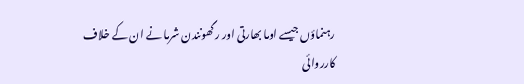رہنماؤں جیسے اوما بھارتی اور رگھونندن شرما نے ان کے خلاف کارروائی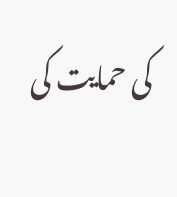کی حمایت کی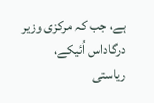ہے، جب کہ مرکزی وزیر درگاداس اُئیکے، ریاستی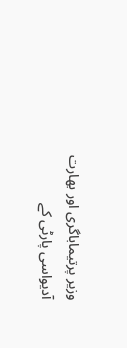وزیر پرتیماباگری اور بھارت آدیواسی پارٹی کے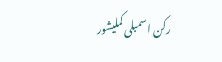رکن اسمبلی کملیشور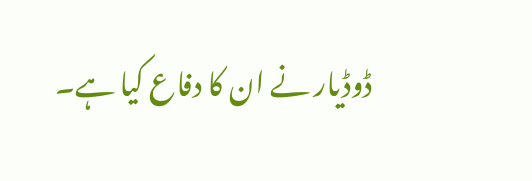ڈوڈیار نے ان کا دفاع کیا ہے۔